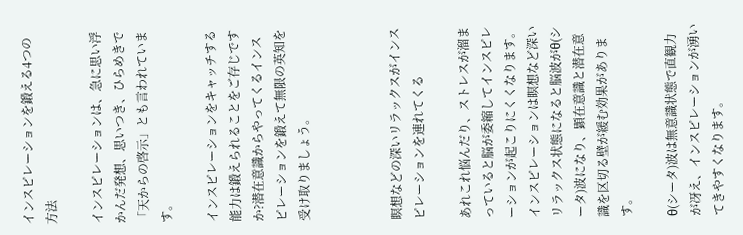インスピレーションを鍛える4つの方法

インスピレーションは、急に思い浮かんだ発想、思いつき、ひらめきで「天からの啓示」とも言われています。

インスピレーションをキャッチする能力は鍛えられることをご存じですか?潜在意識からやってくるインスピレーションを鍛えて無限の英知を受け取りましょう。



瞑想などの深いリラックスがインスピレーションを連れてくる

あれこれ悩んだり、ストレスが溜まっていると脳が委縮してインスピレーションが起こりにくくなります。インスピレーションは瞑想など深いリラックス状態になると脳波がθ(シータ)波になり、顕在意識と潜在意識を区切る壁が緩む効果があります。

θ(シータ)波は無意識状態で直観力が冴え、インスピレーションが湧いてきやすくなります。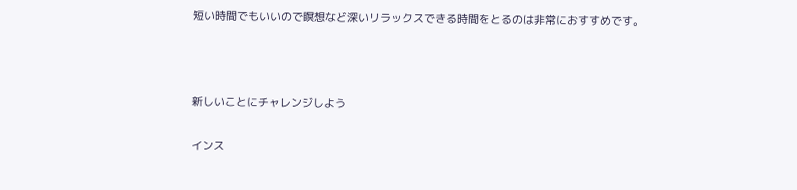短い時間でもいいので瞑想など深いリラックスできる時間をとるのは非常におすすめです。



新しいことにチャレンジしよう

インス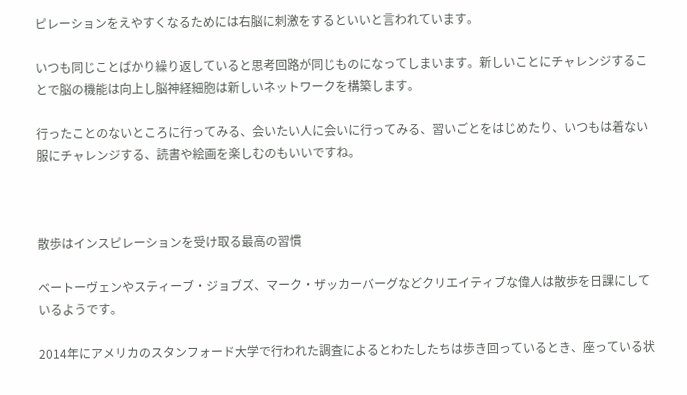ピレーションをえやすくなるためには右脳に刺激をするといいと言われています。

いつも同じことばかり繰り返していると思考回路が同じものになってしまいます。新しいことにチャレンジすることで脳の機能は向上し脳神経細胞は新しいネットワークを構築します。

行ったことのないところに行ってみる、会いたい人に会いに行ってみる、習いごとをはじめたり、いつもは着ない服にチャレンジする、読書や絵画を楽しむのもいいですね。



散歩はインスピレーションを受け取る最高の習慣

ベートーヴェンやスティーブ・ジョブズ、マーク・ザッカーバーグなどクリエイティブな偉人は散歩を日課にしているようです。

2014年にアメリカのスタンフォード大学で行われた調査によるとわたしたちは歩き回っているとき、座っている状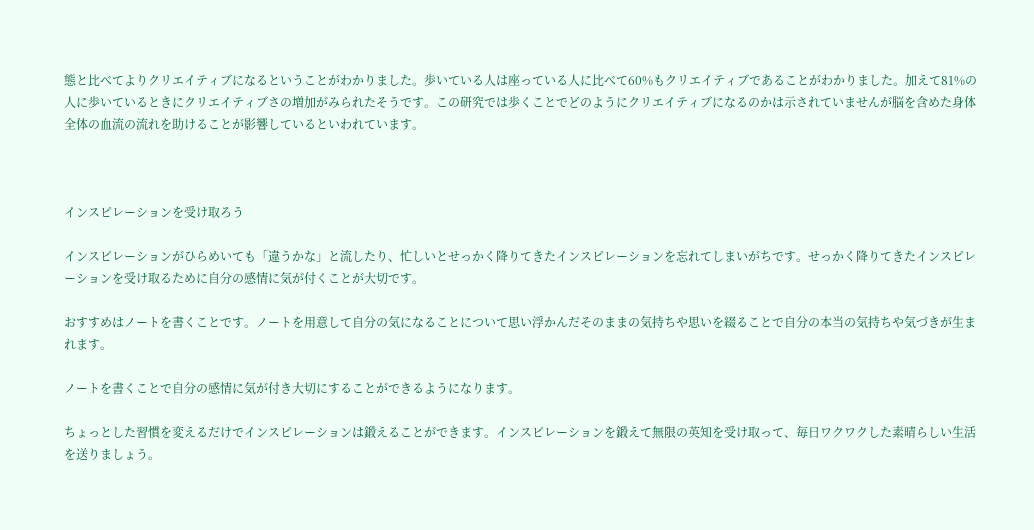態と比べてよりクリエイティブになるということがわかりました。歩いている人は座っている人に比べて60%もクリエイティブであることがわかりました。加えて81%の人に歩いているときにクリエイティブさの増加がみられたそうです。この研究では歩くことでどのようにクリエイティブになるのかは示されていませんが脳を含めた身体全体の血流の流れを助けることが影響しているといわれています。



インスピレーションを受け取ろう

インスピレーションがひらめいても「違うかな」と流したり、忙しいとせっかく降りてきたインスピレーションを忘れてしまいがちです。せっかく降りてきたインスピレーションを受け取るために自分の感情に気が付くことが大切です。

おすすめはノートを書くことです。ノートを用意して自分の気になることについて思い浮かんだそのままの気持ちや思いを綴ることで自分の本当の気持ちや気づきが生まれます。

ノートを書くことで自分の感情に気が付き大切にすることができるようになります。

ちょっとした習慣を変えるだけでインスピレーションは鍛えることができます。インスピレーションを鍛えて無限の英知を受け取って、毎日ワクワクした素晴らしい生活を送りましょう。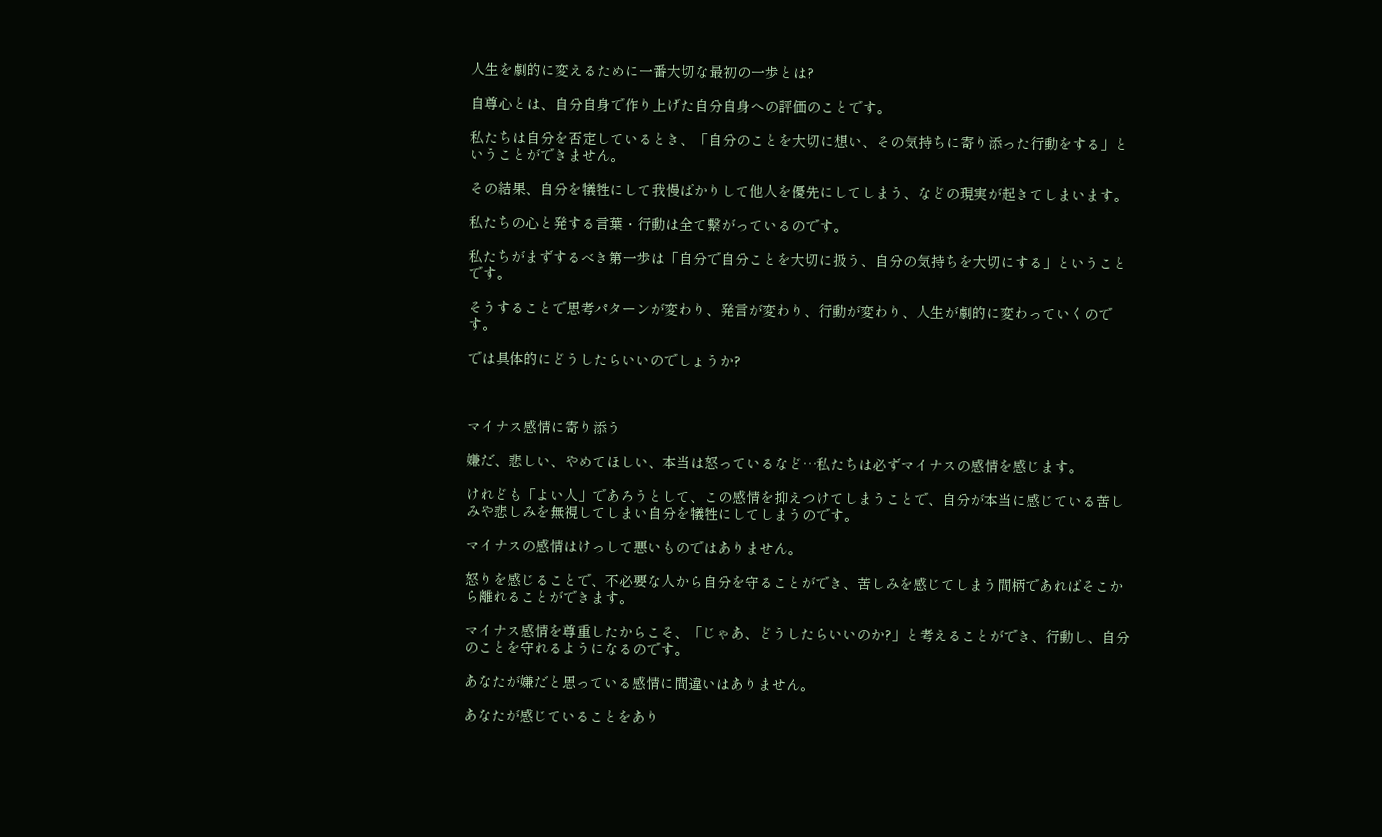人生を劇的に変えるために一番大切な最初の一歩とは?

自尊心とは、自分自身で作り上げた自分自身への評価のことです。

私たちは自分を否定しているとき、「自分のことを大切に想い、その気持ちに寄り添った行動をする」ということができません。

その結果、自分を犠牲にして我慢ばかりして他人を優先にしてしまう、などの現実が起きてしまいます。

私たちの心と発する言葉・行動は全て繋がっているのです。

私たちがまずするべき第一歩は「自分で自分ことを大切に扱う、自分の気持ちを大切にする」ということです。

そうすることで思考パターンが変わり、発言が変わり、行動が変わり、人生が劇的に変わっていくのです。

では具体的にどうしたらいいのでしょうか?



マイナス感情に寄り添う

嫌だ、悲しい、やめてほしい、本当は怒っているなど…私たちは必ずマイナスの感情を感じます。

けれども「よい人」であろうとして、この感情を抑えつけてしまうことで、自分が本当に感じている苦しみや悲しみを無視してしまい自分を犠牲にしてしまうのです。

マイナスの感情はけっして悪いものではありません。

怒りを感じることで、不必要な人から自分を守ることができ、苦しみを感じてしまう間柄であればそこから離れることができます。

マイナス感情を尊重したからこそ、「じゃあ、どうしたらいいのか?」と考えることができ、行動し、自分のことを守れるようになるのです。

あなたが嫌だと思っている感情に間違いはありません。

あなたが感じていることをあり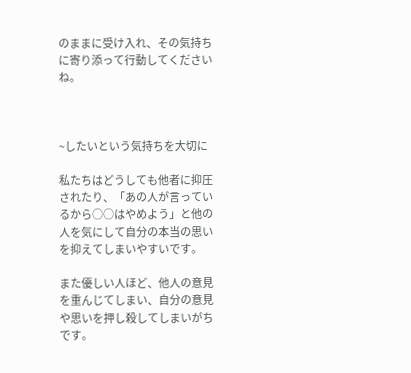のままに受け入れ、その気持ちに寄り添って行動してくださいね。



~したいという気持ちを大切に

私たちはどうしても他者に抑圧されたり、「あの人が言っているから○○はやめよう」と他の人を気にして自分の本当の思いを抑えてしまいやすいです。

また優しい人ほど、他人の意見を重んじてしまい、自分の意見や思いを押し殺してしまいがちです。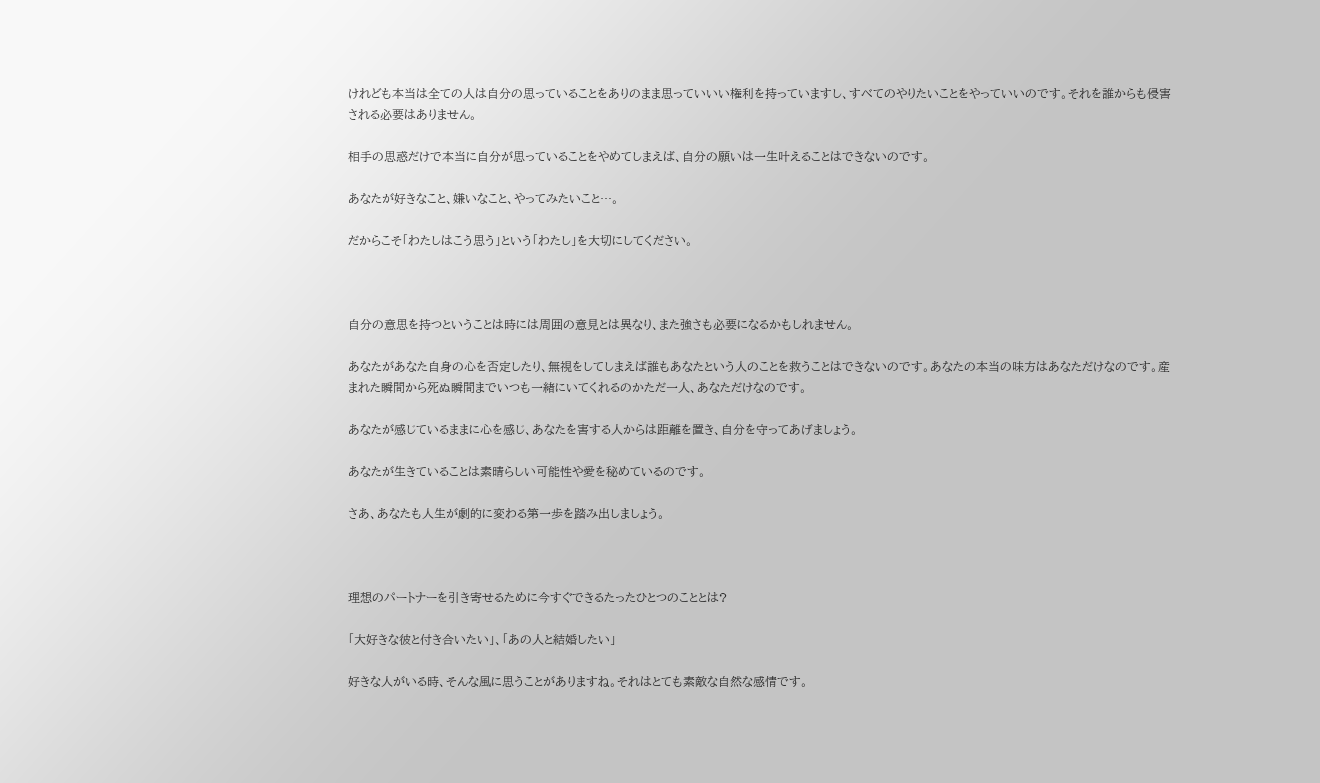けれども本当は全ての人は自分の思っていることをありのまま思っていいい権利を持っていますし、すべてのやりたいことをやっていいのです。それを誰からも侵害される必要はありません。

相手の思惑だけで本当に自分が思っていることをやめてしまえば、自分の願いは一生叶えることはできないのです。

あなたが好きなこと、嫌いなこと、やってみたいこと…。

だからこそ「わたしはこう思う」という「わたし」を大切にしてください。



自分の意思を持つということは時には周囲の意見とは異なり、また強さも必要になるかもしれません。

あなたがあなた自身の心を否定したり、無視をしてしまえば誰もあなたという人のことを救うことはできないのです。あなたの本当の味方はあなただけなのです。産まれた瞬間から死ぬ瞬間までいつも一緒にいてくれるのかただ一人、あなただけなのです。

あなたが感じているままに心を感じ、あなたを害する人からは距離を置き、自分を守ってあげましょう。

あなたが生きていることは素晴らしい可能性や愛を秘めているのです。

さあ、あなたも人生が劇的に変わる第一歩を踏み出しましょう。



理想のパートナーを引き寄せるために今すぐできるたったひとつのこととは?

「大好きな彼と付き合いたい」、「あの人と結婚したい」

好きな人がいる時、そんな風に思うことがありますね。それはとても素敵な自然な感情です。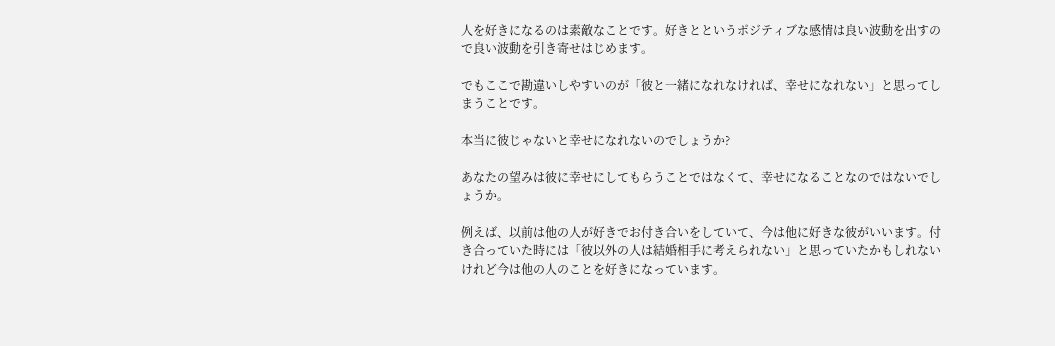人を好きになるのは素敵なことです。好きとというポジティブな感情は良い波動を出すので良い波動を引き寄せはじめます。

でもここで勘違いしやすいのが「彼と一緒になれなければ、幸せになれない」と思ってしまうことです。

本当に彼じゃないと幸せになれないのでしょうか?

あなたの望みは彼に幸せにしてもらうことではなくて、幸せになることなのではないでしょうか。

例えば、以前は他の人が好きでお付き合いをしていて、今は他に好きな彼がいいます。付き合っていた時には「彼以外の人は結婚相手に考えられない」と思っていたかもしれないけれど今は他の人のことを好きになっています。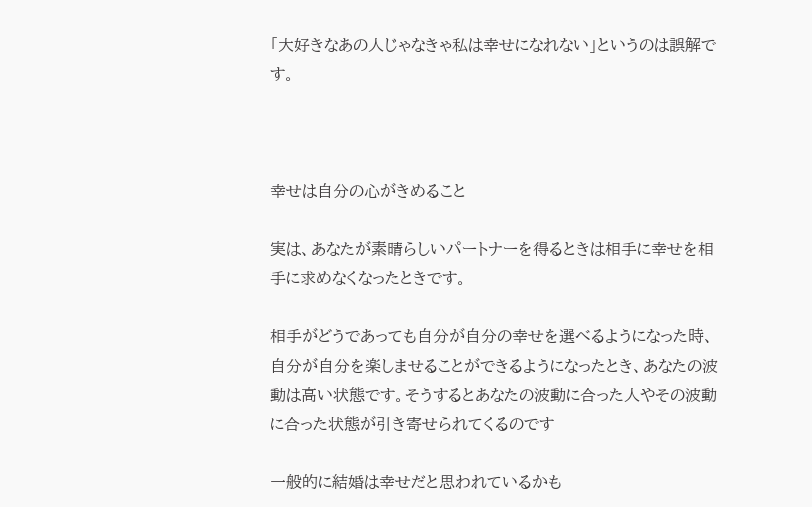「大好きなあの人じゃなきゃ私は幸せになれない」というのは誤解です。



幸せは自分の心がきめること

実は、あなたが素晴らしいパートナーを得るときは相手に幸せを相手に求めなくなったときです。

相手がどうであっても自分が自分の幸せを選べるようになった時、自分が自分を楽しませることができるようになったとき、あなたの波動は高い状態です。そうするとあなたの波動に合った人やその波動に合った状態が引き寄せられてくるのです

一般的に結婚は幸せだと思われているかも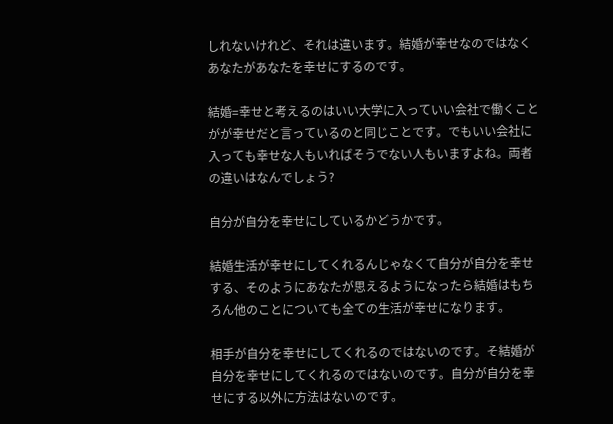しれないけれど、それは違います。結婚が幸せなのではなくあなたがあなたを幸せにするのです。

結婚=幸せと考えるのはいい大学に入っていい会社で働くことがが幸せだと言っているのと同じことです。でもいい会社に入っても幸せな人もいればそうでない人もいますよね。両者の違いはなんでしょう?

自分が自分を幸せにしているかどうかです。

結婚生活が幸せにしてくれるんじゃなくて自分が自分を幸せする、そのようにあなたが思えるようになったら結婚はもちろん他のことについても全ての生活が幸せになります。

相手が自分を幸せにしてくれるのではないのです。そ結婚が自分を幸せにしてくれるのではないのです。自分が自分を幸せにする以外に方法はないのです。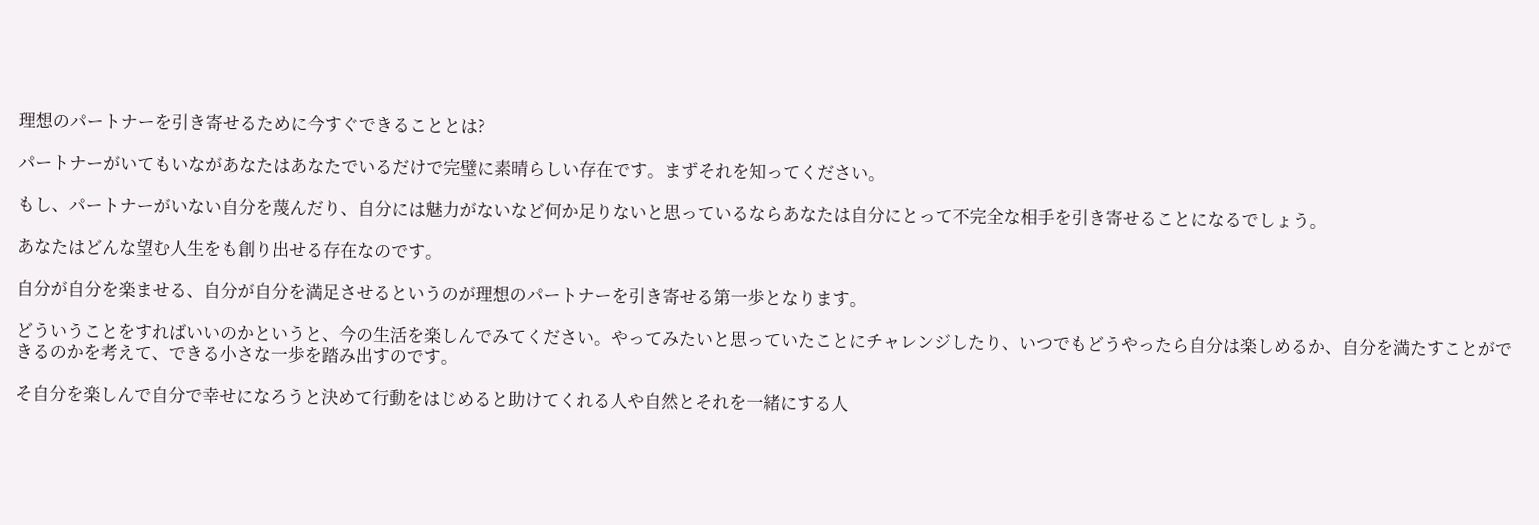理想のパートナーを引き寄せるために今すぐできることとは?

パートナーがいてもいながあなたはあなたでいるだけで完璧に素晴らしい存在です。まずそれを知ってください。

もし、パートナーがいない自分を蔑んだり、自分には魅力がないなど何か足りないと思っているならあなたは自分にとって不完全な相手を引き寄せることになるでしょう。

あなたはどんな望む人生をも創り出せる存在なのです。

自分が自分を楽ませる、自分が自分を満足させるというのが理想のパートナーを引き寄せる第一歩となります。

どういうことをすればいいのかというと、今の生活を楽しんでみてください。やってみたいと思っていたことにチャレンジしたり、いつでもどうやったら自分は楽しめるか、自分を満たすことができるのかを考えて、できる小さな一歩を踏み出すのです。

そ自分を楽しんで自分で幸せになろうと決めて行動をはじめると助けてくれる人や自然とそれを一緒にする人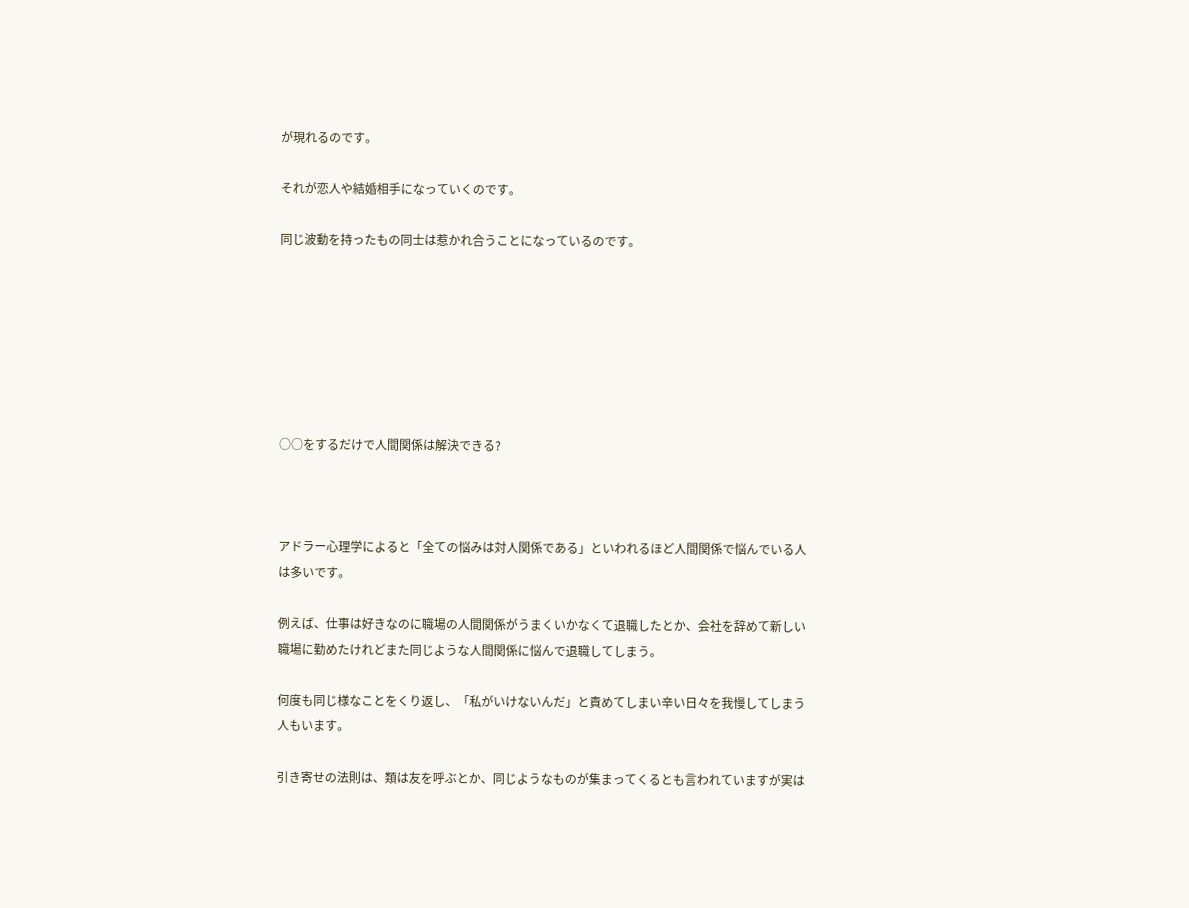が現れるのです。

それが恋人や結婚相手になっていくのです。

同じ波動を持ったもの同士は惹かれ合うことになっているのです。







○○をするだけで人間関係は解決できる?



アドラー心理学によると「全ての悩みは対人関係である」といわれるほど人間関係で悩んでいる人は多いです。

例えば、仕事は好きなのに職場の人間関係がうまくいかなくて退職したとか、会社を辞めて新しい職場に勤めたけれどまた同じような人間関係に悩んで退職してしまう。

何度も同じ様なことをくり返し、「私がいけないんだ」と責めてしまい辛い日々を我慢してしまう人もいます。

引き寄せの法則は、類は友を呼ぶとか、同じようなものが集まってくるとも言われていますが実は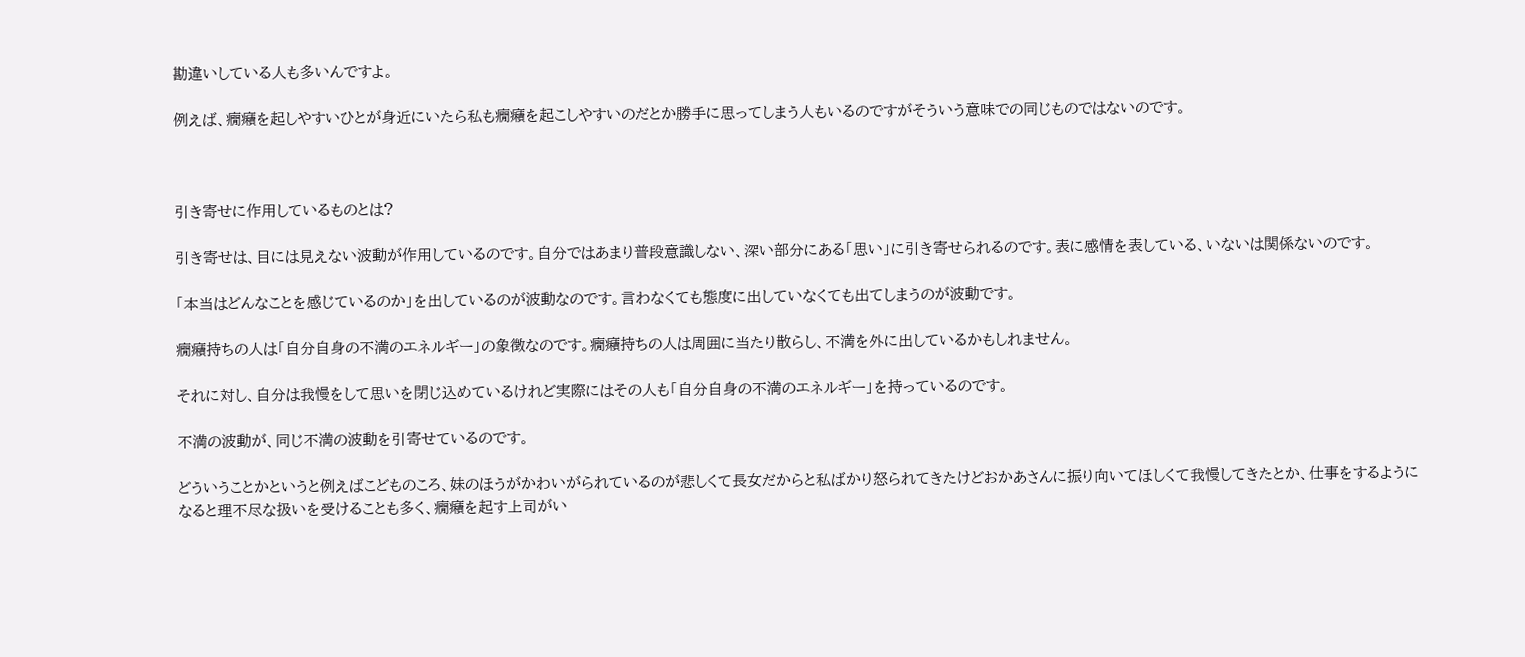勘違いしている人も多いんですよ。

例えば、癇癪を起しやすいひとが身近にいたら私も癇癪を起こしやすいのだとか勝手に思ってしまう人もいるのですがそういう意味での同じものではないのです。



引き寄せに作用しているものとは?

引き寄せは、目には見えない波動が作用しているのです。自分ではあまり普段意識しない、深い部分にある「思い」に引き寄せられるのです。表に感情を表している、いないは関係ないのです。

「本当はどんなことを感じているのか」を出しているのが波動なのです。言わなくても態度に出していなくても出てしまうのが波動です。

癇癪持ちの人は「自分自身の不満のエネルギー」の象徴なのです。癇癪持ちの人は周囲に当たり散らし、不満を外に出しているかもしれません。

それに対し、自分は我慢をして思いを閉じ込めているけれど実際にはその人も「自分自身の不満のエネルギー」を持っているのです。

不満の波動が、同じ不満の波動を引寄せているのです。

どういうことかというと例えばこどものころ、妹のほうがかわいがられているのが悲しくて長女だからと私ばかり怒られてきたけどおかあさんに振り向いてほしくて我慢してきたとか、仕事をするようになると理不尽な扱いを受けることも多く、癇癪を起す上司がい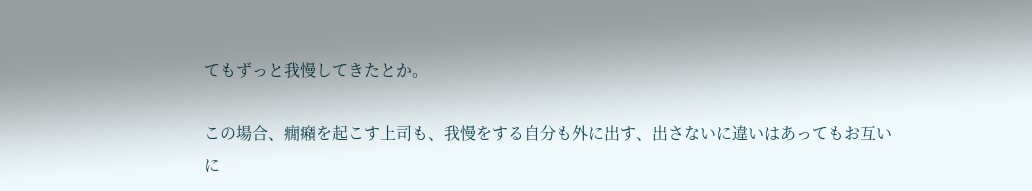てもずっと我慢してきたとか。

この場合、癇癪を起こす上司も、我慢をする自分も外に出す、出さないに違いはあってもお互いに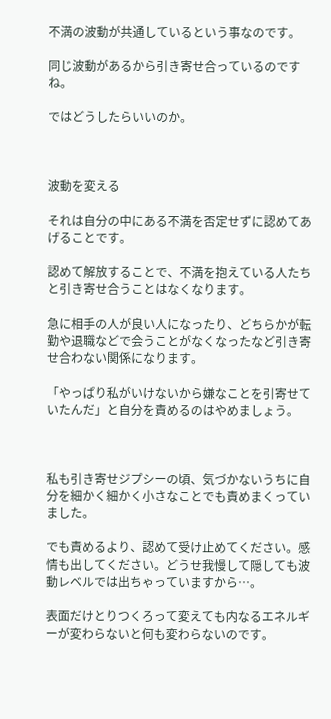不満の波動が共通しているという事なのです。

同じ波動があるから引き寄せ合っているのですね。

ではどうしたらいいのか。



波動を変える

それは自分の中にある不満を否定せずに認めてあげることです。

認めて解放することで、不満を抱えている人たちと引き寄せ合うことはなくなります。

急に相手の人が良い人になったり、どちらかが転勤や退職などで会うことがなくなったなど引き寄せ合わない関係になります。

「やっぱり私がいけないから嫌なことを引寄せていたんだ」と自分を責めるのはやめましょう。



私も引き寄せジプシーの頃、気づかないうちに自分を細かく細かく小さなことでも責めまくっていました。

でも責めるより、認めて受け止めてください。感情も出してください。どうせ我慢して隠しても波動レベルでは出ちゃっていますから…。

表面だけとりつくろって変えても内なるエネルギーが変わらないと何も変わらないのです。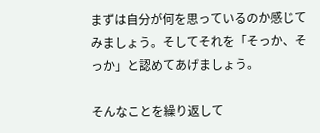まずは自分が何を思っているのか感じてみましょう。そしてそれを「そっか、そっか」と認めてあげましょう。

そんなことを繰り返して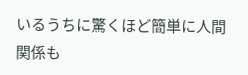いるうちに驚くほど簡単に人間関係も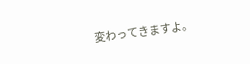変わってきますよ。